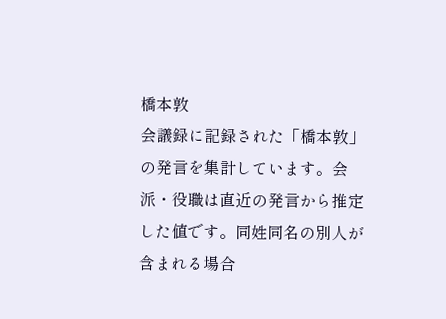橋本敦
会議録に記録された「橋本敦」の発言を集計しています。会派・役職は直近の発言から推定した値です。同姓同名の別人が含まれる場合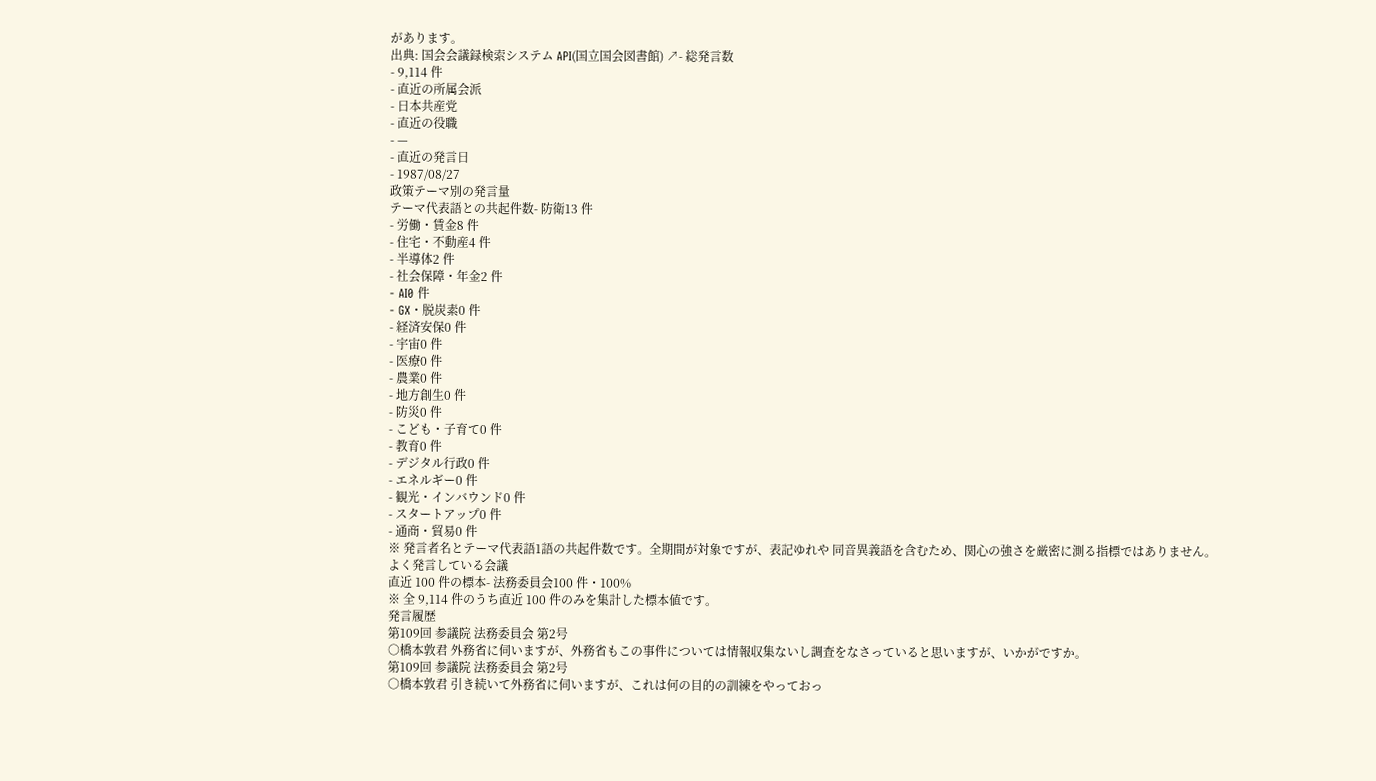があります。
出典: 国会会議録検索システム API(国立国会図書館) ↗- 総発言数
- 9,114 件
- 直近の所属会派
- 日本共産党
- 直近の役職
- —
- 直近の発言日
- 1987/08/27
政策テーマ別の発言量
テーマ代表語との共起件数- 防衛13 件
- 労働・賃金8 件
- 住宅・不動産4 件
- 半導体2 件
- 社会保障・年金2 件
- AI0 件
- GX・脱炭素0 件
- 経済安保0 件
- 宇宙0 件
- 医療0 件
- 農業0 件
- 地方創生0 件
- 防災0 件
- こども・子育て0 件
- 教育0 件
- デジタル行政0 件
- エネルギー0 件
- 観光・インバウンド0 件
- スタートアップ0 件
- 通商・貿易0 件
※ 発言者名とテーマ代表語1語の共起件数です。全期間が対象ですが、表記ゆれや 同音異義語を含むため、関心の強さを厳密に測る指標ではありません。
よく発言している会議
直近 100 件の標本- 法務委員会100 件・100%
※ 全 9,114 件のうち直近 100 件のみを集計した標本値です。
発言履歴
第109回 参議院 法務委員会 第2号
○橋本敦君 外務省に伺いますが、外務省もこの事件については情報収集ないし調査をなさっていると思いますが、いかがですか。
第109回 参議院 法務委員会 第2号
○橋本敦君 引き続いて外務省に伺いますが、これは何の目的の訓練をやっておっ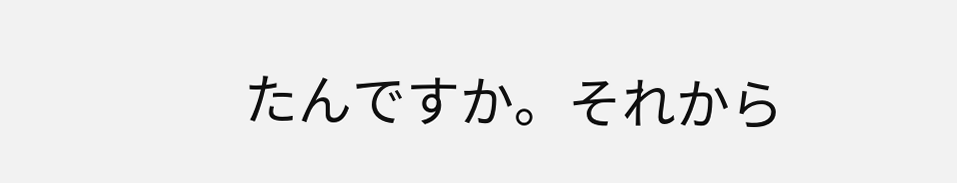たんですか。それから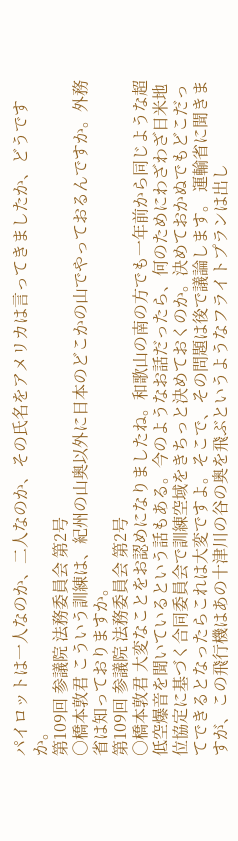パイロットは一人なのか、二人なのか、その氏名をアメリカは言ってきましたか、どうですか。
第109回 参議院 法務委員会 第2号
○橋本敦君 こういう訓練は、紀州の山奥以外に日本のどこかの山でやっておるんですか。外務省は知っておりますか。
第109回 参議院 法務委員会 第2号
○橋本敦君 大変なことをお認めになりましたね。和歌山の南の方でも一年前から同じような超低空爆音を聞いているという話もある。今のようなお話だったら、何のためにわざわざ日米地位協定に基づく合同委員会で訓練空域をきちっと決めておくのか。決めておかぬでもどこだってできるとなったらこれは大変ですよ。そこで、その問題は後で議論します。 運輸省に聞きますが、この飛行機はあの十津川の谷の奥を飛ぶというようなフライトプランは出し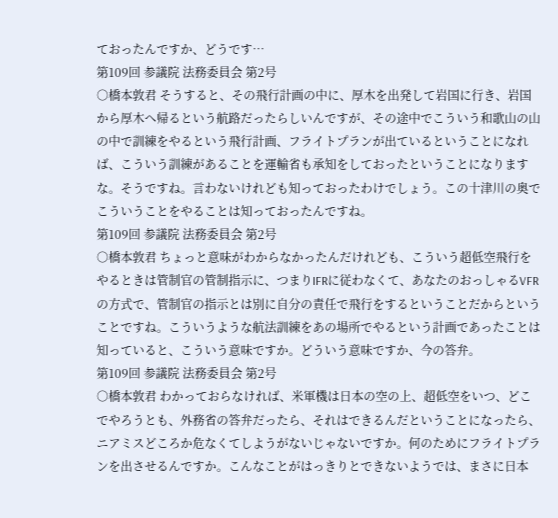ておったんですか、どうです…
第109回 参議院 法務委員会 第2号
○橋本敦君 そうすると、その飛行計画の中に、厚木を出発して岩国に行き、岩国から厚木へ帰るという航路だったらしいんですが、その途中でこういう和歌山の山の中で訓練をやるという飛行計画、フライトプランが出ているということになれば、こういう訓練があることを運輸省も承知をしておったということになりますな。そうですね。言わないけれども知っておったわけでしょう。この十津川の奥でこういうことをやることは知っておったんですね。
第109回 参議院 法務委員会 第2号
○橋本敦君 ちょっと意味がわからなかったんだけれども、こういう超低空飛行をやるときは管制官の管制指示に、つまりIFRに従わなくて、あなたのおっしゃるVFRの方式で、管制官の指示とは別に自分の責任で飛行をするということだからということですね。こういうような航法訓練をあの場所でやるという計画であったことは知っていると、こういう意味ですか。どういう意味ですか、今の答弁。
第109回 参議院 法務委員会 第2号
○橋本敦君 わかっておらなければ、米軍機は日本の空の上、超低空をいつ、どこでやろうとも、外務省の答弁だったら、それはできるんだということになったら、ニアミスどころか危なくてしようがないじゃないですか。何のためにフライトプランを出させるんですか。こんなことがはっきりとできないようでは、まさに日本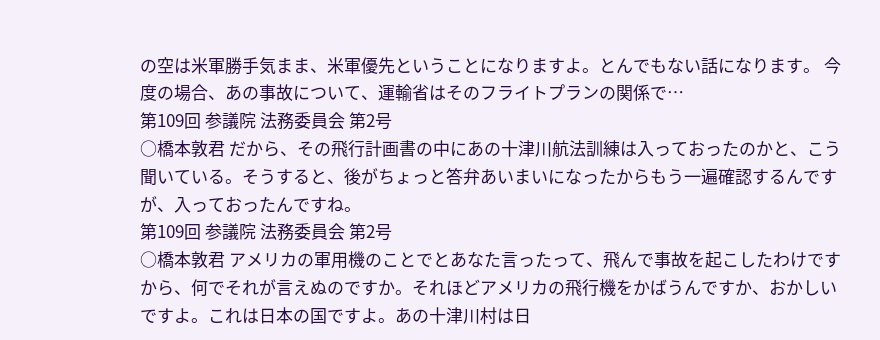の空は米軍勝手気まま、米軍優先ということになりますよ。とんでもない話になります。 今度の場合、あの事故について、運輸省はそのフライトプランの関係で…
第109回 参議院 法務委員会 第2号
○橋本敦君 だから、その飛行計画書の中にあの十津川航法訓練は入っておったのかと、こう聞いている。そうすると、後がちょっと答弁あいまいになったからもう一遍確認するんですが、入っておったんですね。
第109回 参議院 法務委員会 第2号
○橋本敦君 アメリカの軍用機のことでとあなた言ったって、飛んで事故を起こしたわけですから、何でそれが言えぬのですか。それほどアメリカの飛行機をかばうんですか、おかしいですよ。これは日本の国ですよ。あの十津川村は日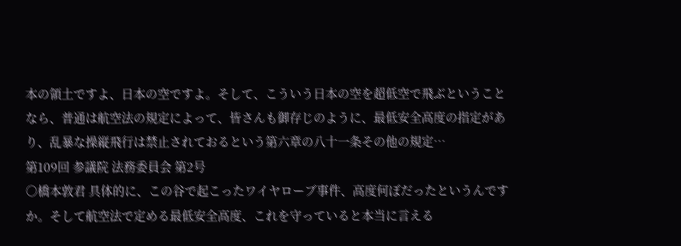本の領土ですよ、日本の空ですよ。そして、こういう日本の空を超低空で飛ぶということなら、普通は航空法の規定によって、皆さんも御存じのように、最低安全高度の指定があり、乱暴な操縦飛行は禁止されておるという第六章の八十一条その他の規定…
第109回 参議院 法務委員会 第2号
○橋本敦君 具体的に、この谷で起こったワイヤローブ事件、高度何ぼだったというんですか。そして航空法で定める最低安全高度、これを守っていると本当に言える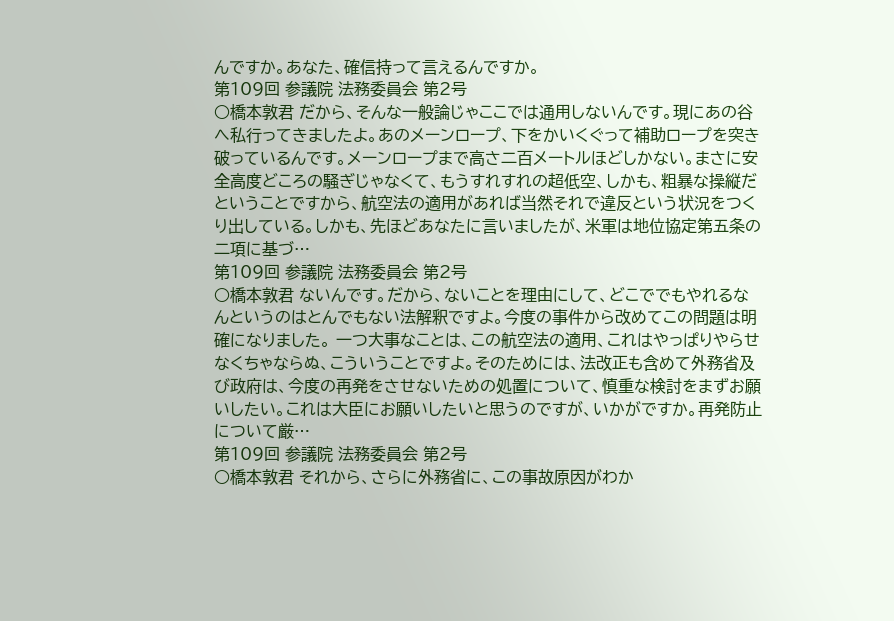んですか。あなた、確信持って言えるんですか。
第109回 参議院 法務委員会 第2号
○橋本敦君 だから、そんな一般論じゃここでは通用しないんです。現にあの谷へ私行ってきましたよ。あのメーンロープ、下をかいくぐって補助ロープを突き破っているんです。メーンロープまで高さ二百メートルほどしかない。まさに安全高度どころの騒ぎじゃなくて、もうすれすれの超低空、しかも、粗暴な操縦だということですから、航空法の適用があれば当然それで違反という状況をつくり出している。しかも、先ほどあなたに言いましたが、米軍は地位協定第五条の二項に基づ…
第109回 参議院 法務委員会 第2号
○橋本敦君 ないんです。だから、ないことを理由にして、どこででもやれるなんというのはとんでもない法解釈ですよ。今度の事件から改めてこの問題は明確になりました。 一つ大事なことは、この航空法の適用、これはやっぱりやらせなくちゃならぬ、こういうことですよ。そのためには、法改正も含めて外務省及び政府は、今度の再発をさせないための処置について、慎重な検討をまずお願いしたい。これは大臣にお願いしたいと思うのですが、いかがですか。再発防止について厳…
第109回 参議院 法務委員会 第2号
○橋本敦君 それから、さらに外務省に、この事故原因がわか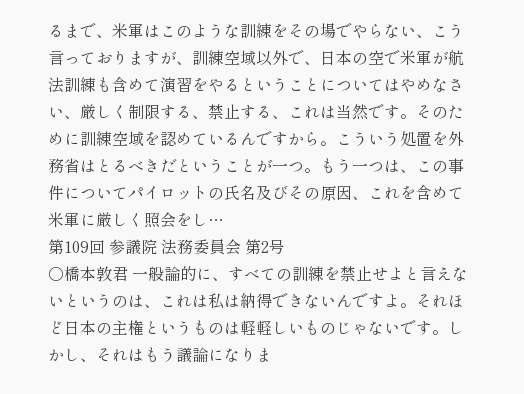るまで、米軍はこのような訓練をその場でやらない、こう言っておりますが、訓練空域以外で、日本の空で米軍が航法訓練も含めて演習をやるということについてはやめなさい、厳しく制限する、禁止する、これは当然です。そのために訓練空域を認めているんですから。こういう処置を外務省はとるべきだということが一つ。もう一つは、この事件についてパイロットの氏名及びその原因、これを含めて米軍に厳しく照会をし…
第109回 参議院 法務委員会 第2号
○橋本敦君 一般論的に、すべての訓練を禁止せよと言えないというのは、これは私は納得できないんですよ。それほど日本の主権というものは軽軽しいものじゃないです。しかし、それはもう議論になりま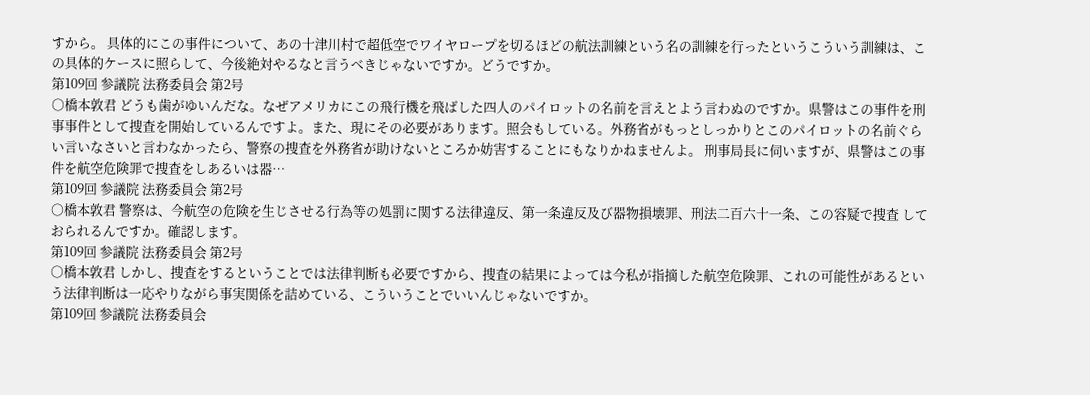すから。 具体的にこの事件について、あの十津川村で超低空でワイヤロープを切るほどの航法訓練という名の訓練を行ったというこういう訓練は、この具体的ケースに照らして、今後絶対やるなと言うべきじゃないですか。どうですか。
第109回 参議院 法務委員会 第2号
○橋本敦君 どうも歯がゆいんだな。なぜアメリカにこの飛行機を飛ばした四人のパイロットの名前を言えとよう言わぬのですか。県警はこの事件を刑事事件として捜査を開始しているんですよ。また、現にその必要があります。照会もしている。外務省がもっとしっかりとこのパイロットの名前ぐらい言いなさいと言わなかったら、警察の捜査を外務省が助けないところか妨害することにもなりかねませんよ。 刑事局長に伺いますが、県警はこの事件を航空危険罪で捜査をしあるいは器…
第109回 参議院 法務委員会 第2号
○橋本敦君 警察は、今航空の危険を生じさせる行為等の処罰に関する法律違反、第一条違反及び器物損壊罪、刑法二百六十一条、この容疑で捜査 しておられるんですか。確認します。
第109回 参議院 法務委員会 第2号
○橋本敦君 しかし、捜査をするということでは法律判断も必要ですから、捜査の結果によっては今私が指摘した航空危険罪、これの可能性があるという法律判断は一応やりながら事実関係を詰めている、こういうことでいいんじゃないですか。
第109回 参議院 法務委員会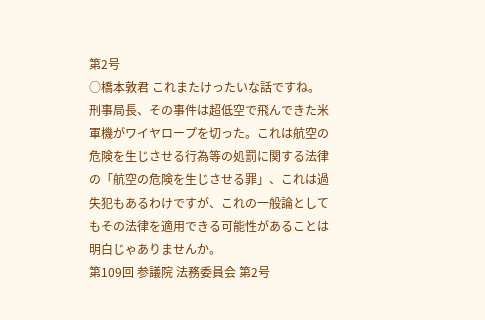第2号
○橋本敦君 これまたけったいな話ですね。 刑事局長、その事件は超低空で飛んできた米軍機がワイヤロープを切った。これは航空の危険を生じさせる行為等の処罰に関する法律の「航空の危険を生じさせる罪」、これは過失犯もあるわけですが、これの一般論としてもその法律を適用できる可能性があることは明白じゃありませんか。
第109回 参議院 法務委員会 第2号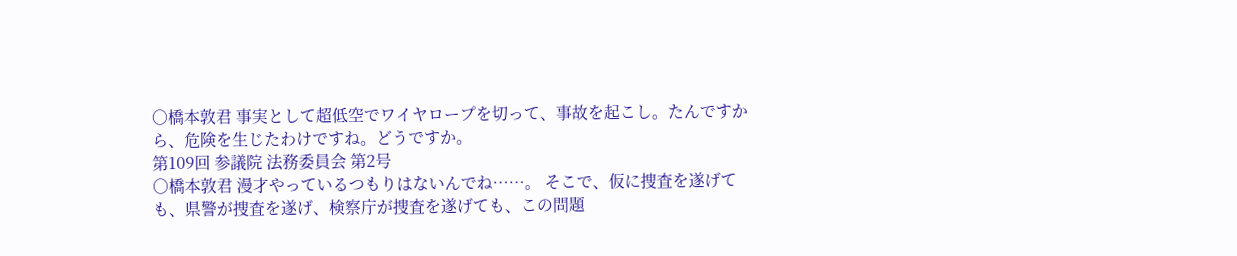○橋本敦君 事実として超低空でワイヤロープを切って、事故を起こし。たんですから、危険を生じたわけですね。どうですか。
第109回 参議院 法務委員会 第2号
○橋本敦君 漫才やっているつもりはないんでね……。 そこで、仮に捜査を遂げても、県警が捜査を遂げ、検察庁が捜査を遂げても、この問題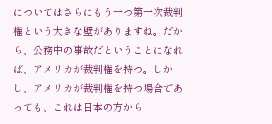についてはさらにもう一つ第一次裁判権という大きな壁がありますね。だから、公務中の事故だということになれば、アメリカが裁判権を持つ。しかし、アメリカが裁判権を持つ場合であっても、これは日本の方から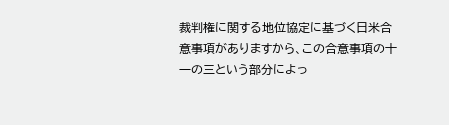裁判権に関する地位協定に基づく日米合意事項がありますから、この合意事項の十一の三という部分によっ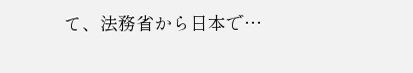て、法務省から日本で…